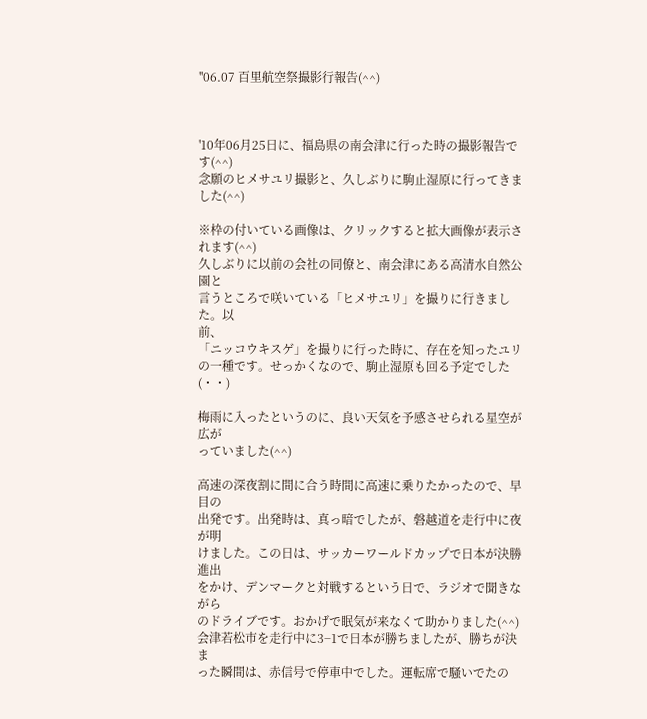''06.07 百里航空祭撮影行報告(^^)



'10年06月25日に、福島県の南会津に行った時の撮影報告です(^^)
念願のヒメサユリ撮影と、久しぶりに駒止湿原に行ってきました(^^)

※枠の付いている画像は、クリックすると拡大画像が表示されます(^^)
久しぶりに以前の会社の同僚と、南会津にある高清水自然公園と
言うところで咲いている「ヒメサユリ」を撮りに行きました。以
前、
「ニッコウキスゲ」を撮りに行った時に、存在を知ったユリ
の一種です。せっかくなので、駒止湿原も回る予定でした(・・)

梅雨に入ったというのに、良い天気を予感させられる星空が広が
っていました(^^)

高速の深夜割に間に合う時間に高速に乗りたかったので、早目の
出発です。出発時は、真っ暗でしたが、磐越道を走行中に夜が明
けました。この日は、サッカーワールドカップで日本が決勝進出
をかけ、デンマークと対戦するという日で、ラジオで聞きながら
のドライブです。おかげで眠気が来なくて助かりました(^^)
会津若松市を走行中に3−1で日本が勝ちましたが、勝ちが決ま
った瞬間は、赤信号で停車中でした。運転席で騒いでたの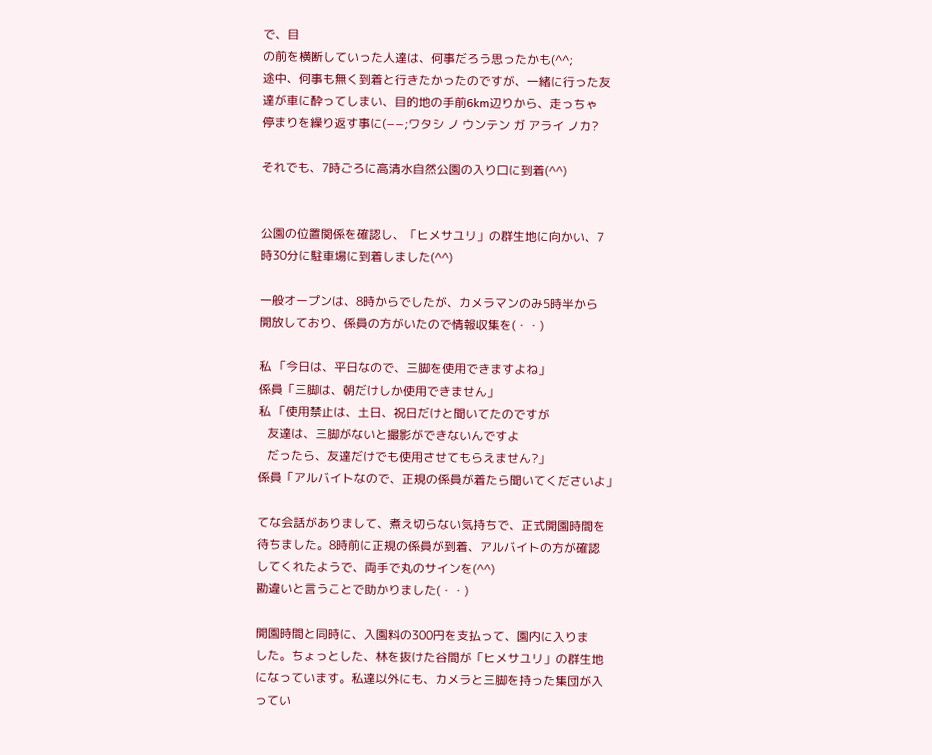で、目
の前を横断していった人達は、何事だろう思ったかも(^^;
途中、何事も無く到着と行きたかったのですが、一緒に行った友
達が車に酔ってしまい、目的地の手前6km辺りから、走っちゃ
停まりを繰り返す事に(−−;ワタシ ノ ウンテン ガ アライ ノカ?

それでも、7時ごろに高清水自然公園の入り口に到着(^^)


公園の位置関係を確認し、「ヒメサユリ」の群生地に向かい、7
時30分に駐車場に到着しました(^^)

一般オープンは、8時からでしたが、カメラマンのみ5時半から
開放しており、係員の方がいたので情報収集を(・・)

私 「今日は、平日なので、三脚を使用できますよね」
係員「三脚は、朝だけしか使用できません」
私 「使用禁止は、土日、祝日だけと聞いてたのですが
   友達は、三脚がないと撮影ができないんですよ
   だったら、友達だけでも使用させてもらえません?」
係員「アルバイトなので、正規の係員が着たら聞いてくださいよ」

てな会話がありまして、煮え切らない気持ちで、正式開園時間を
待ちました。8時前に正規の係員が到着、アルバイトの方が確認
してくれたようで、両手で丸のサインを(^^)
勘違いと言うことで助かりました(・・)

開園時間と同時に、入園料の300円を支払って、園内に入りま
した。ちょっとした、林を抜けた谷間が「ヒメサユリ」の群生地
になっています。私達以外にも、カメラと三脚を持った集団が入
ってい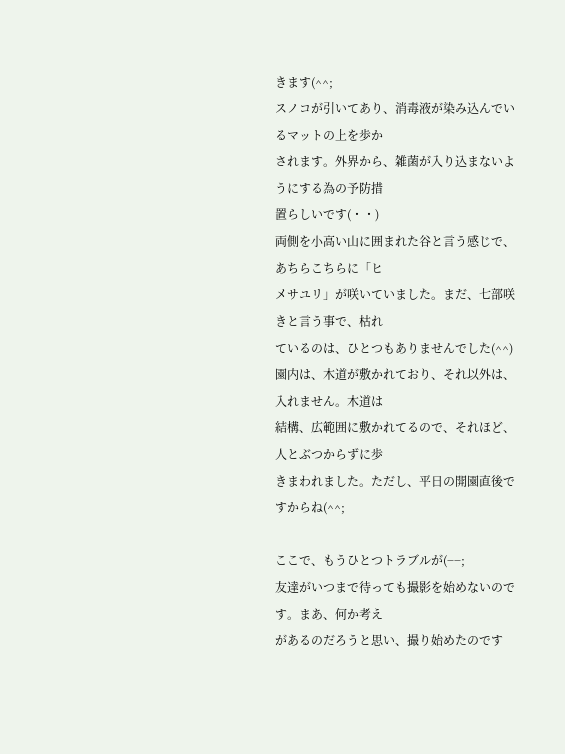きます(^^;
スノコが引いてあり、消毒液が染み込んでいるマットの上を歩か
されます。外界から、雑菌が入り込まないようにする為の予防措
置らしいです(・・)
両側を小高い山に囲まれた谷と言う感じで、あちらこちらに「ヒ
メサユリ」が咲いていました。まだ、七部咲きと言う事で、枯れ
ているのは、ひとつもありませんでした(^^)
園内は、木道が敷かれており、それ以外は、入れません。木道は
結構、広範囲に敷かれてるので、それほど、人とぶつからずに歩
きまわれました。ただし、平日の開園直後ですからね(^^;

ここで、もうひとつトラブルが(−−;
友達がいつまで待っても撮影を始めないのです。まあ、何か考え
があるのだろうと思い、撮り始めたのです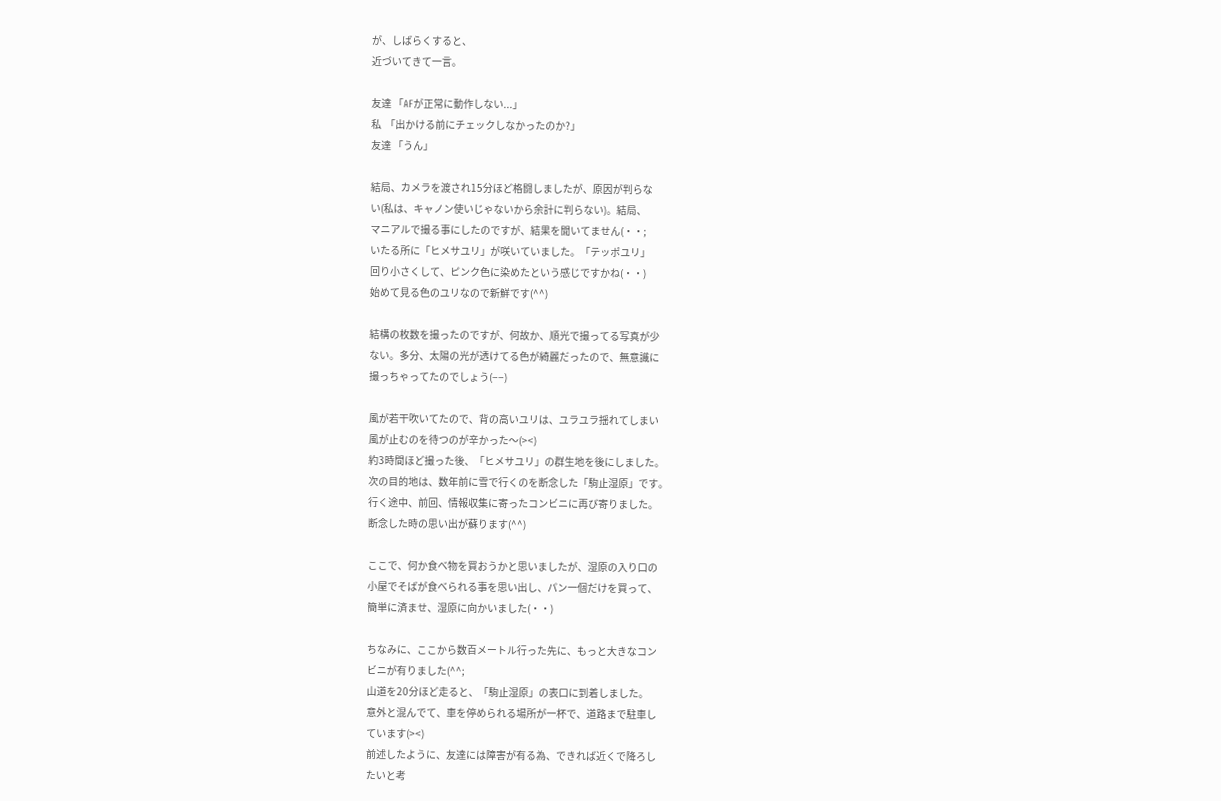が、しばらくすると、
近づいてきて一言。

友達 「AFが正常に動作しない...」
私  「出かける前にチェックしなかったのか?」
友達 「うん」

結局、カメラを渡され15分ほど格闘しましたが、原因が判らな
い(私は、キャノン使いじゃないから余計に判らない)。結局、
マニアルで撮る事にしたのですが、結果を聞いてません(・・;
いたる所に「ヒメサユリ」が咲いていました。「テッポユリ」
回り小さくして、ピンク色に染めたという感じですかね(・・)
始めて見る色のユリなので新鮮です(^^)

結構の枚数を撮ったのですが、何故か、順光で撮ってる写真が少
ない。多分、太陽の光が透けてる色が綺麗だったので、無意識に
撮っちゃってたのでしょう(−−)

風が若干吹いてたので、背の高いユリは、ユラユラ揺れてしまい
風が止むのを待つのが辛かった〜(><)
約3時間ほど撮った後、「ヒメサユリ」の群生地を後にしました。
次の目的地は、数年前に雪で行くのを断念した「駒止湿原」です。
行く途中、前回、情報収集に寄ったコンビニに再び寄りました。
断念した時の思い出が蘇ります(^^)

ここで、何か食べ物を買おうかと思いましたが、湿原の入り口の
小屋でそばが食べられる事を思い出し、パン一個だけを買って、
簡単に済ませ、湿原に向かいました(・・)

ちなみに、ここから数百メートル行った先に、もっと大きなコン
ビニが有りました(^^;
山道を20分ほど走ると、「駒止湿原」の表口に到着しました。
意外と混んでて、車を停められる場所が一杯で、道路まで駐車し
ています(><)
前述したように、友達には障害が有る為、できれば近くで降ろし
たいと考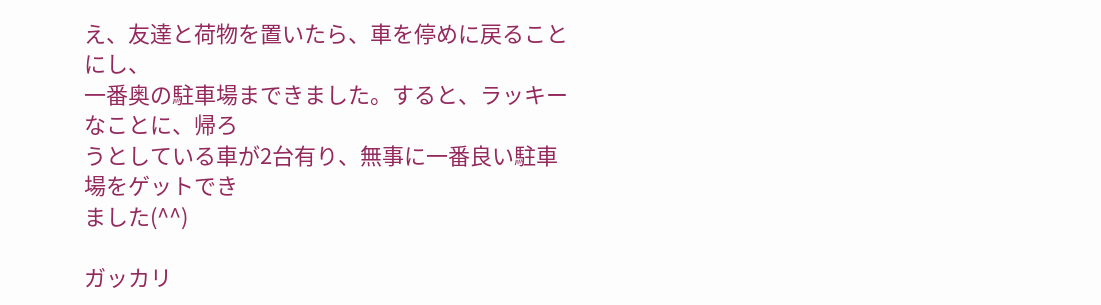え、友達と荷物を置いたら、車を停めに戻ることにし、
一番奥の駐車場まできました。すると、ラッキーなことに、帰ろ
うとしている車が2台有り、無事に一番良い駐車場をゲットでき
ました(^^)

ガッカリ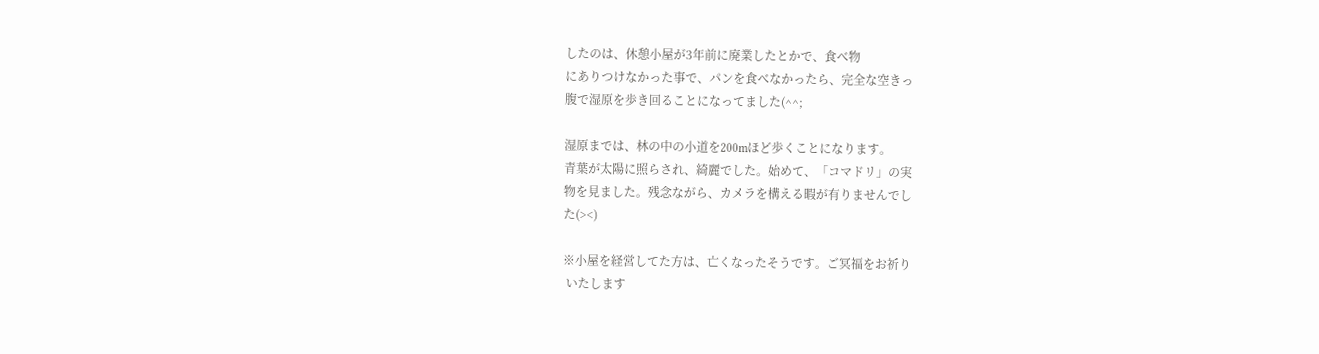したのは、休憩小屋が3年前に廃業したとかで、食べ物
にありつけなかった事で、パンを食べなかったら、完全な空きっ
腹で湿原を歩き回ることになってました(^^;

湿原までは、林の中の小道を200mほど歩くことになります。
青葉が太陽に照らされ、綺麗でした。始めて、「コマドリ」の実
物を見ました。残念ながら、カメラを構える暇が有りませんでし
た(><)

※小屋を経営してた方は、亡くなったそうです。ご冥福をお祈り
 いたします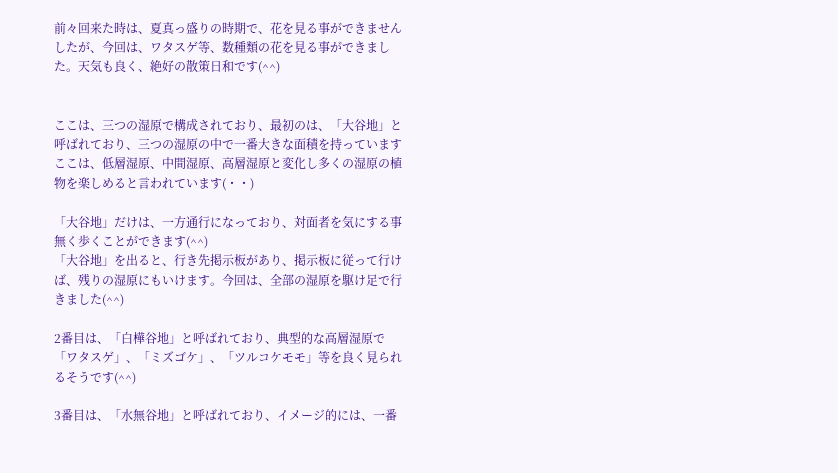前々回来た時は、夏真っ盛りの時期で、花を見る事ができません
したが、今回は、ワタスゲ等、数種類の花を見る事ができまし
た。天気も良く、絶好の散策日和です(^^)


ここは、三つの湿原で構成されており、最初のは、「大谷地」と
呼ばれており、三つの湿原の中で一番大きな面積を持っています
ここは、低層湿原、中間湿原、高層湿原と変化し多くの湿原の植
物を楽しめると言われています(・・)

「大谷地」だけは、一方通行になっており、対面者を気にする事
無く歩くことができます(^^)
「大谷地」を出ると、行き先掲示板があり、掲示板に従って行け
ば、残りの湿原にもいけます。今回は、全部の湿原を駆け足で行
きました(^^)

2番目は、「白樺谷地」と呼ばれており、典型的な高層湿原で
「ワタスゲ」、「ミズゴケ」、「ツルコケモモ」等を良く見られ
るそうです(^^)

3番目は、「水無谷地」と呼ばれており、イメージ的には、一番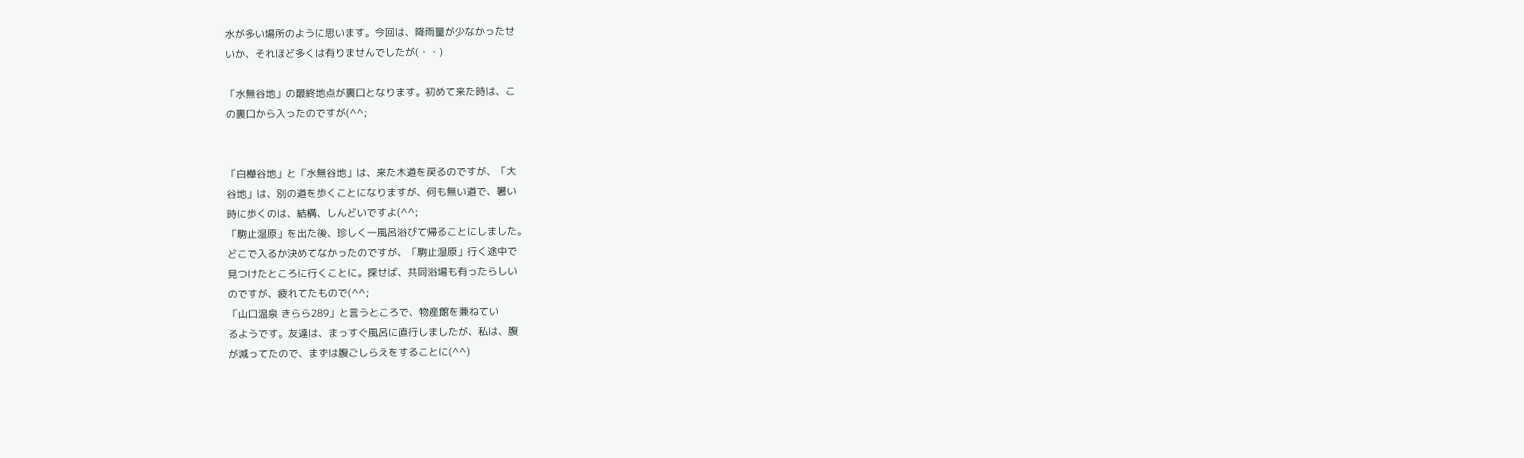水が多い場所のように思います。今回は、降雨量が少なかったせ
いか、それほど多くは有りませんでしたが(・・)

「水無谷地」の最終地点が裏口となります。初めて来た時は、こ
の裏口から入ったのですが(^^;


「白樺谷地」と「水無谷地」は、来た木道を戻るのですが、「大
谷地」は、別の道を歩くことになりますが、何も無い道で、暑い
時に歩くのは、結構、しんどいですよ(^^;
「駒止湿原」を出た後、珍しく一風呂浴びて帰ることにしました。
どこで入るか決めてなかったのですが、「駒止湿原」行く途中で
見つけたところに行くことに。探せば、共同浴場も有ったらしい
のですが、疲れてたもので(^^;
「山口温泉 きらら289」と言うところで、物産館を兼ねてい
るようです。友達は、まっすぐ風呂に直行しましたが、私は、腹
が減ってたので、まずは腹ごしらえをすることに(^^)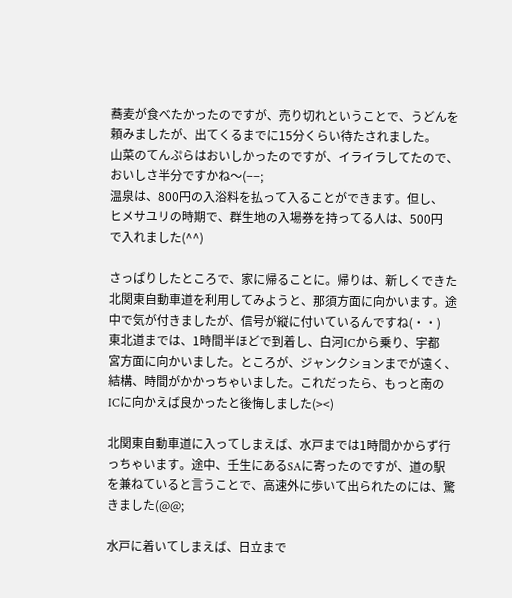蕎麦が食べたかったのですが、売り切れということで、うどんを
頼みましたが、出てくるまでに15分くらい待たされました。
山菜のてんぷらはおいしかったのですが、イライラしてたので、
おいしさ半分ですかね〜(−−;
温泉は、800円の入浴料を払って入ることができます。但し、
ヒメサユリの時期で、群生地の入場券を持ってる人は、500円
で入れました(^^)

さっぱりしたところで、家に帰ることに。帰りは、新しくできた
北関東自動車道を利用してみようと、那須方面に向かいます。途
中で気が付きましたが、信号が縦に付いているんですね(・・)
東北道までは、1時間半ほどで到着し、白河ICから乗り、宇都
宮方面に向かいました。ところが、ジャンクションまでが遠く、
結構、時間がかかっちゃいました。これだったら、もっと南の
ICに向かえば良かったと後悔しました(><)

北関東自動車道に入ってしまえば、水戸までは1時間かからず行
っちゃいます。途中、壬生にあるSAに寄ったのですが、道の駅
を兼ねていると言うことで、高速外に歩いて出られたのには、驚
きました(@@;

水戸に着いてしまえば、日立まで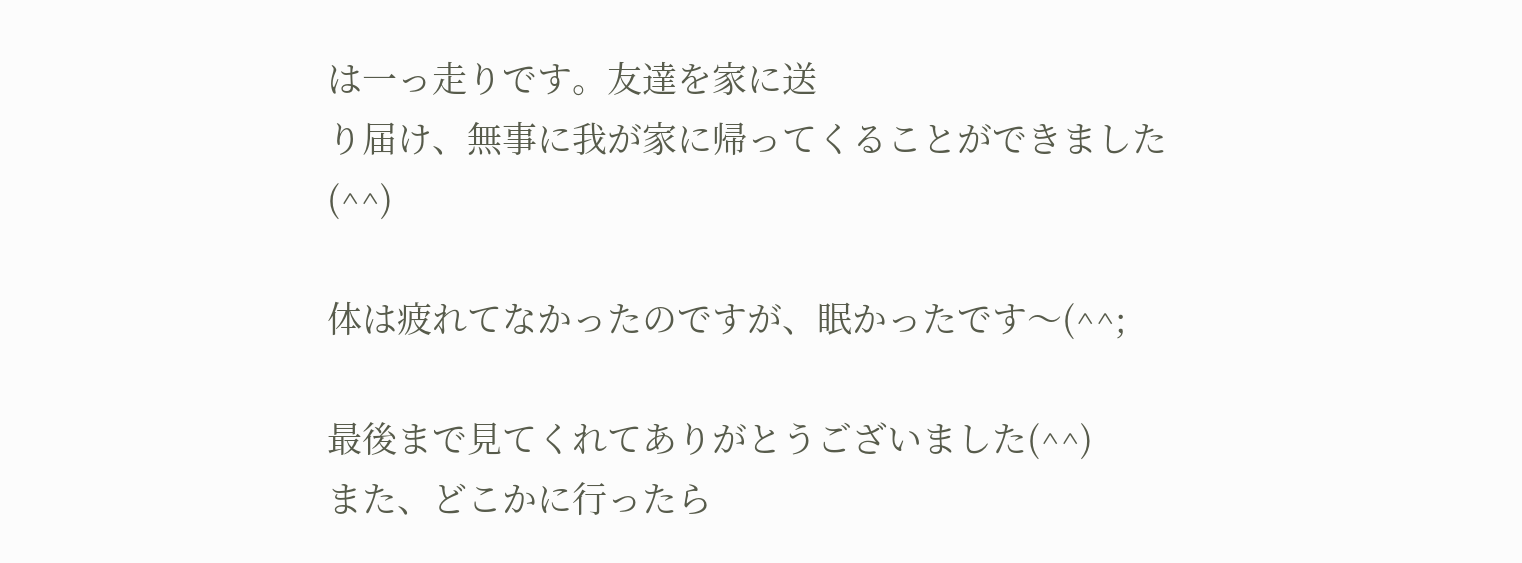は一っ走りです。友達を家に送
り届け、無事に我が家に帰ってくることができました(^^)

体は疲れてなかったのですが、眠かったです〜(^^;

最後まで見てくれてありがとうございました(^^)
また、どこかに行ったら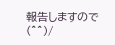報告しますので(^^)/